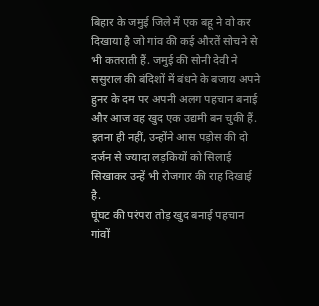बिहार के जमुई जिले में एक बहू ने वो कर दिखाया है जो गांव की कई औरतें सोचने से भी कतराती हैं. जमुई की सोनी देवी ने ससुराल की बंदिशों में बंधने के बजाय अपने हुनर के दम पर अपनी अलग पहचान बनाई और आज वह खुद एक उद्यमी बन चुकी हैं. इतना ही नहीं, उन्होंने आस पड़ोस की दो दर्जन से ज्यादा लड़कियों को सिलाई सिखाकर उन्हें भी रोजगार की राह दिखाई है.
घूंघट की परंपरा तोड़ खुद बनाई पहचान
गांवों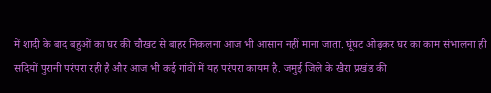में शादी के बाद बहुओं का घर की चौखट से बाहर निकलना आज भी आसान नहीं माना जाता. घूंघट ओढ़कर घर का काम संभालना ही सदियों पुरानी परंपरा रही है और आज भी कई गांवों में यह परंपरा कायम है. जमुई जिले के खैरा प्रखंड की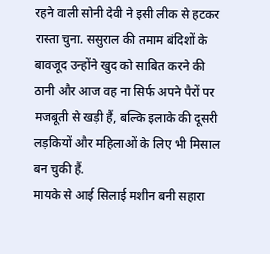रहने वाली सोनी देवी ने इसी लीक से हटकर रास्ता चुना. ससुराल की तमाम बंदिशों के बावजूद उन्होंने खुद को साबित करने की ठानी और आज वह ना सिर्फ अपने पैरों पर मजबूती से खड़ी हैं, बल्कि इलाके की दूसरी लड़कियों और महिलाओं के लिए भी मिसाल बन चुकी हैं.
मायके से आई सिलाई मशीन बनी सहारा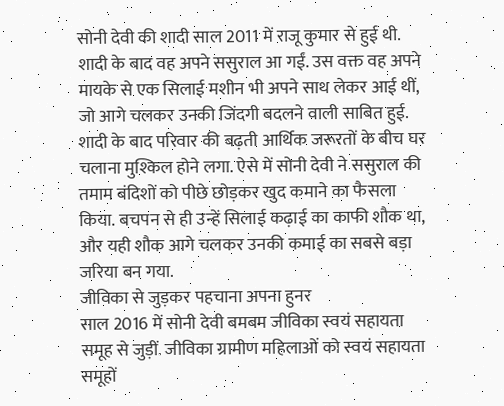सोनी देवी की शादी साल 2011 में राजू कुमार से हुई थी. शादी के बाद वह अपने ससुराल आ गईं. उस वक्त वह अपने मायके से एक सिलाई मशीन भी अपने साथ लेकर आई थीं, जो आगे चलकर उनकी जिंदगी बदलने वाली साबित हुई. शादी के बाद परिवार की बढ़ती आर्थिक जरूरतों के बीच घर चलाना मुश्किल होने लगा. ऐसे में सोनी देवी ने ससुराल की तमाम बंदिशों को पीछे छोड़कर खुद कमाने का फैसला किया. बचपन से ही उन्हें सिलाई कढ़ाई का काफी शौक था, और यही शौक आगे चलकर उनकी कमाई का सबसे बड़ा जरिया बन गया.
जीविका से जुड़कर पहचाना अपना हुनर
साल 2016 में सोनी देवी बमबम जीविका स्वयं सहायता समूह से जुड़ीं. जीविका ग्रामीण महिलाओं को स्वयं सहायता समूहों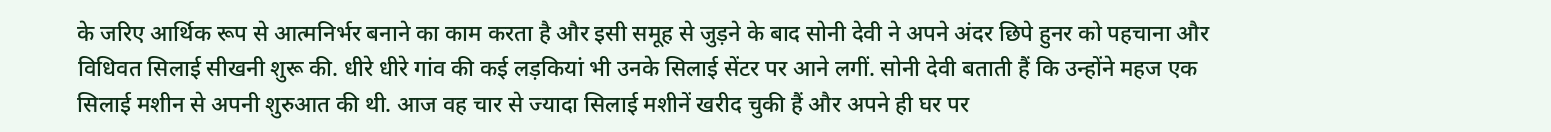के जरिए आर्थिक रूप से आत्मनिर्भर बनाने का काम करता है और इसी समूह से जुड़ने के बाद सोनी देवी ने अपने अंदर छिपे हुनर को पहचाना और विधिवत सिलाई सीखनी शुरू की. धीरे धीरे गांव की कई लड़कियां भी उनके सिलाई सेंटर पर आने लगीं. सोनी देवी बताती हैं कि उन्होंने महज एक सिलाई मशीन से अपनी शुरुआत की थी. आज वह चार से ज्यादा सिलाई मशीनें खरीद चुकी हैं और अपने ही घर पर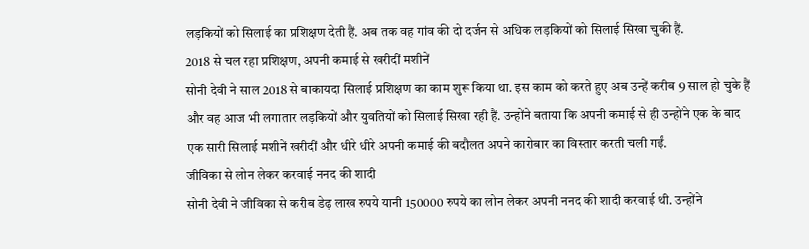लड़कियों को सिलाई का प्रशिक्षण देती हैं. अब तक वह गांव की दो दर्जन से अधिक लड़कियों को सिलाई सिखा चुकी हैं.
2018 से चल रहा प्रशिक्षण, अपनी कमाई से खरीदीं मशीनें
सोनी देवी ने साल 2018 से बाकायदा सिलाई प्रशिक्षण का काम शुरू किया था. इस काम को करते हुए अब उन्हें करीब 9 साल हो चुके हैं और वह आज भी लगातार लड़कियों और युवतियों को सिलाई सिखा रही हैं. उन्होंने बताया कि अपनी कमाई से ही उन्होंने एक के बाद एक सारी सिलाई मशीनें खरीदीं और धीरे धीरे अपनी कमाई की बदौलत अपने कारोबार का विस्तार करती चली गईं.
जीविका से लोन लेकर करवाई ननद की शादी
सोनी देवी ने जीविका से करीब डेढ़ लाख रुपये यानी 150000 रुपये का लोन लेकर अपनी ननद की शादी करवाई थी. उन्होंने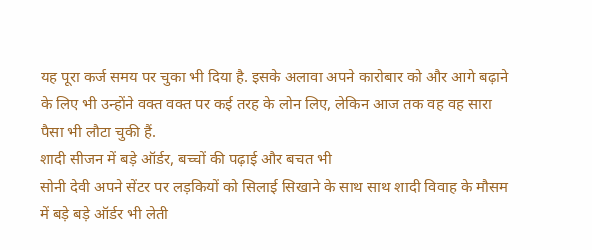यह पूरा कर्ज समय पर चुका भी दिया है. इसके अलावा अपने कारोबार को और आगे बढ़ाने के लिए भी उन्होंने वक्त वक्त पर कई तरह के लोन लिए, लेकिन आज तक वह वह सारा पैसा भी लौटा चुकी हैं.
शादी सीजन में बड़े ऑर्डर, बच्चों की पढ़ाई और बचत भी
सोनी देवी अपने सेंटर पर लड़कियों को सिलाई सिखाने के साथ साथ शादी विवाह के मौसम में बड़े बड़े ऑर्डर भी लेती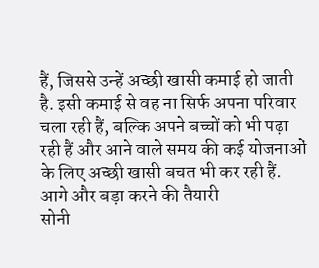हैं, जिससे उन्हें अच्छी खासी कमाई हो जाती है. इसी कमाई से वह ना सिर्फ अपना परिवार चला रही हैं, बल्कि अपने बच्चों को भी पढ़ा रही हैं और आने वाले समय की कई योजनाओं के लिए अच्छी खासी बचत भी कर रही हैं.
आगे और बड़ा करने की तैयारी
सोनी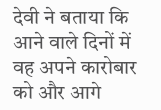देवी ने बताया कि आने वाले दिनों में वह अपने कारोबार को और आगे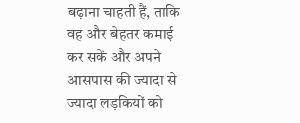बढ़ाना चाहती हैं, ताकि वह और बेहतर कमाई कर सकें और अपने आसपास की ज्यादा से ज्यादा लड़कियों को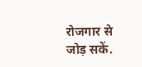रोजगार से जोड़ सकें.